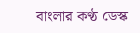বাংলার কণ্ঠ ডেস্ক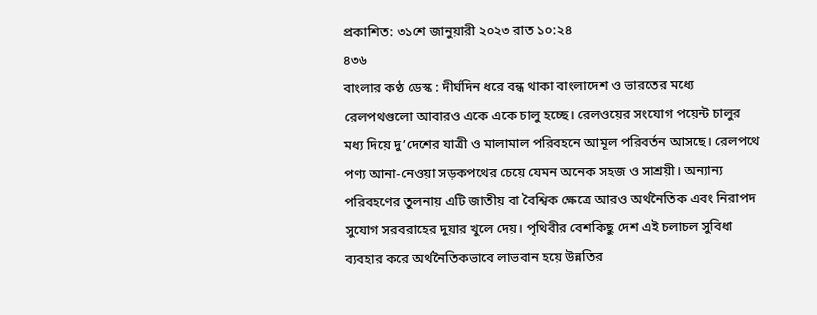প্রকাশিত: ৩১শে জানুয়ারী ২০২৩ রাত ১০:২৪
৪৩৬
বাংলার কণ্ঠ ডেস্ক : দীর্ঘদিন ধরে বন্ধ থাকা বাংলাদেশ ও ভারতের মধ্যে রেলপথগুলো আবারও একে একে চালু হচ্ছে। রেলওয়ের সংযোগ পয়েন্ট চালুর মধ্য দিয়ে দু’দেশের যাত্রী ও মালামাল পরিবহনে আমূল পরিবর্তন আসছে। রেলপথে পণ্য আনা-নেওয়া সড়কপথের চেয়ে যেমন অনেক সহজ ও সাশ্রয়ী। অন্যান্য পরিবহণের তুলনায় এটি জাতীয় বা বৈশ্বিক ক্ষেত্রে আরও অর্থনৈতিক এবং নিরাপদ সুযোগ সরবরাহের দুয়ার খুলে দেয়। পৃথিবীর বেশকিছু দেশ এই চলাচল সুবিধা ব্যবহার করে অর্থনৈতিকভাবে লাভবান হয়ে উন্নতির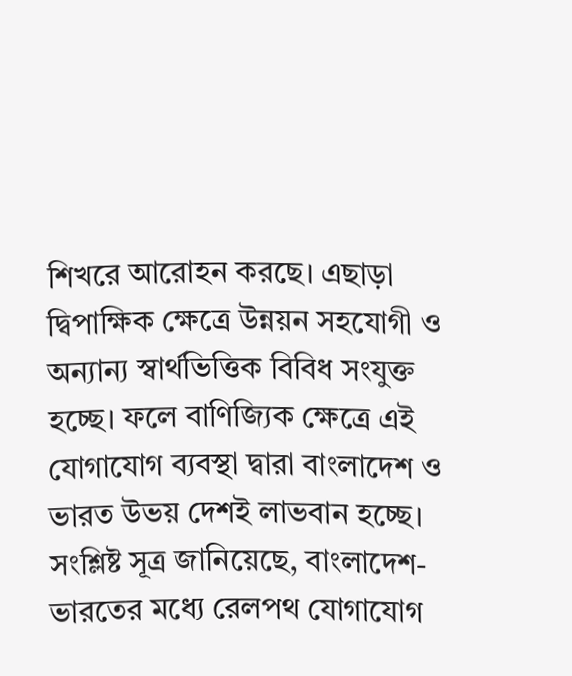শিখরে আরোহন করছে। এছাড়া দ্বিপাক্ষিক ক্ষেত্রে উন্নয়ন সহযোগী ও অন্যান্য স্বার্থভিত্তিক বিবিধ সংযুক্ত হচ্ছে। ফলে বাণিজ্যিক ক্ষেত্রে এই যোগাযোগ ব্যবস্থা দ্বারা বাংলাদেশ ও ভারত উভয় দেশই লাভবান হচ্ছে।
সংশ্লিষ্ট সূত্র জানিয়েছে, বাংলাদেশ-ভারতের মধ্যে রেলপথ যোগাযোগ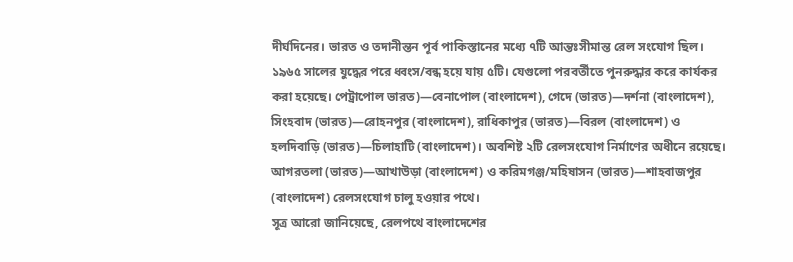দীর্ঘদিনের। ভারত ও তদানীন্তন পূর্ব পাকিস্তানের মধ্যে ৭টি আন্তঃসীমান্ত রেল সংযোগ ছিল। ১৯৬৫ সালের যুদ্ধের পরে ধ্বংস/বন্ধ হয়ে যায় ৫টি। যেগুলো পরবর্তীতে পুনরুদ্ধার করে কার্যকর করা হয়েছে। পেট্রাপোল ভারত)―বেনাপোল (বাংলাদেশ), গেদে (ভারত)―দর্শনা (বাংলাদেশ), সিংহবাদ (ভারত)―রোহনপুর (বাংলাদেশ), রাধিকাপুর (ভারত)―বিরল (বাংলাদেশ) ও হলদিবাড়ি (ভারত)―চিলাহাটি (বাংলাদেশ)। অবশিষ্ট ২টি রেলসংযোগ নির্মাণের অধীনে রয়েছে। আগরতলা (ভারত)―আখাউড়া (বাংলাদেশ) ও করিমগঞ্জ/মহিষাসন (ভারত)―শাহবাজপুর (বাংলাদেশ) রেলসংযোগ চালু হওয়ার পথে।
সূত্র আরো জানিয়েছে, রেলপথে বাংলাদেশের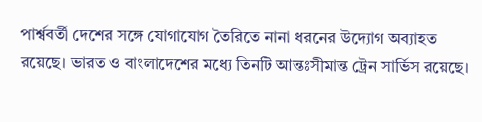পার্শ্ববর্তী দেশের সঙ্গে যোগাযোগ তৈরিতে নানা ধরনের উদ্যোগ অব্যাহত রয়েছে। ভারত ও বাংলাদেশের মধ্যে তিনটি আন্তঃসীমান্ত ট্রেন সার্ভিস রয়েছে।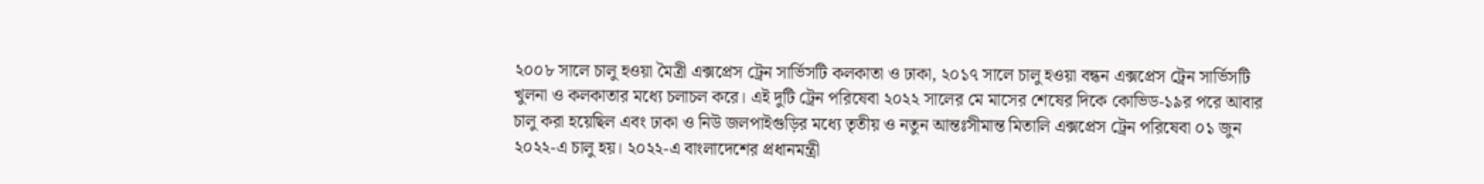২০০৮ সালে চালু হওয়া মৈত্রী এক্সপ্রেস ট্রেন সার্ভিসটি কলকাতা ও ঢাকা, ২০১৭ সালে চালু হওয়া বন্ধন এক্সপ্রেস ট্রেন সার্ভিসটি খুলনা ও কলকাতার মধ্যে চলাচল করে। এই দুটি ট্রেন পরিষেবা ২০২২ সালের মে মাসের শেষের দিকে কোভিড-১৯র পরে আবার চালু করা হয়েছিল এবং ঢাকা ও নিউ জলপাইগুড়ির মধ্যে তৃতীয় ও নতুন আন্তঃসীমান্ত মিতালি এক্সপ্রেস ট্রেন পরিষেবা ০১ জুন ২০২২-এ চালু হয়। ২০২২-এ বাংলাদেশের প্রধানমন্ত্রী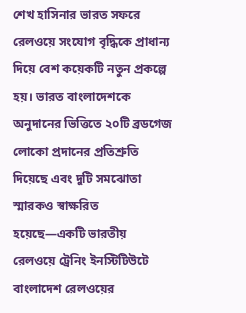শেখ হাসিনার ভারত সফরে রেলওয়ে সংযোগ বৃদ্ধিকে প্রাধান্য দিয়ে বেশ কয়েকটি নতুন প্রকল্পে হয়। ভারত বাংলাদেশকে অনুদানের ভিত্তিতে ২০টি ব্রডগেজ লোকো প্রদানের প্রতিশ্রুতি দিয়েছে এবং দুটি সমঝোতা স্মারকও স্বাক্ষরিত হয়েছে―একটি ভারতীয় রেলওয়ে ট্রেনিং ইনস্টিটিউটে বাংলাদেশ রেলওয়ের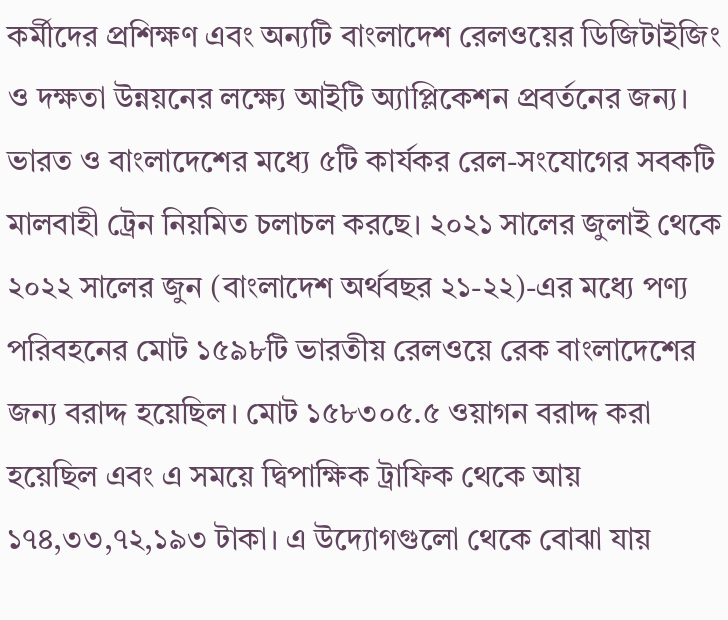কর্মীদের প্রশিক্ষণ এবং অন্যটি বাংলাদেশ রেলওয়ের ডিজিটাইজিং ও দক্ষতা উন্নয়নের লক্ষ্যে আইটি অ্যাপ্লিকেশন প্রবর্তনের জন্য। ভারত ও বাংলাদেশের মধ্যে ৫টি কার্যকর রেল-সংযোগের সবকটি মালবাহী ট্রেন নিয়মিত চলাচল করছে। ২০২১ সালের জুলাই থেকে ২০২২ সালের জুন (বাংলাদেশ অর্থবছর ২১-২২)-এর মধ্যে পণ্য পরিবহনের মোট ১৫৯৮টি ভারতীয় রেলওয়ে রেক বাংলাদেশের জন্য বরাদ্দ হয়েছিল। মোট ১৫৮৩০৫.৫ ওয়াগন বরাদ্দ করা হয়েছিল এবং এ সময়ে দ্বিপাক্ষিক ট্রাফিক থেকে আয় ১৭৪,৩৩,৭২,১৯৩ টাকা। এ উদ্যোগগুলো থেকে বোঝা যায়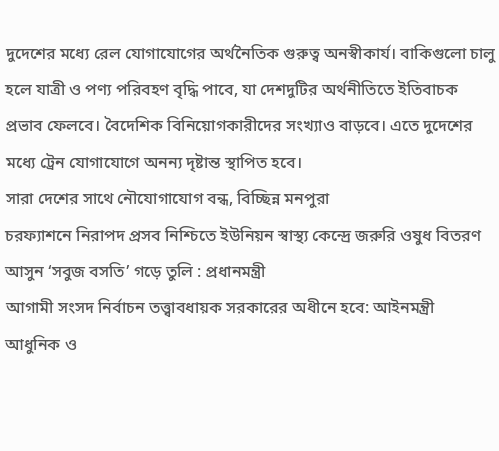দুদেশের মধ্যে রেল যোগাযোগের অর্থনৈতিক গুরুত্ব অনস্বীকার্য। বাকিগুলো চালু হলে যাত্রী ও পণ্য পরিবহণ বৃদ্ধি পাবে, যা দেশদুটির অর্থনীতিতে ইতিবাচক প্রভাব ফেলবে। বৈদেশিক বিনিয়োগকারীদের সংখ্যাও বাড়বে। এতে দুদেশের মধ্যে ট্রেন যোগাযোগে অনন্য দৃষ্টান্ত স্থাপিত হবে।
সারা দেশের সাথে নৌযোগাযোগ বন্ধ, বিচ্ছিন্ন মনপুরা
চরফ্যাশনে নিরাপদ প্রসব নিশ্চিতে ইউনিয়ন স্বাস্থ্য কেন্দ্রে জরুরি ওষুধ বিতরণ
আসুন ‘সবুজ বসতি’ গড়ে তুলি : প্রধানমন্ত্রী
আগামী সংসদ নির্বাচন তত্ত্বাবধায়ক সরকারের অধীনে হবে: আইনমন্ত্রী
আধুনিক ও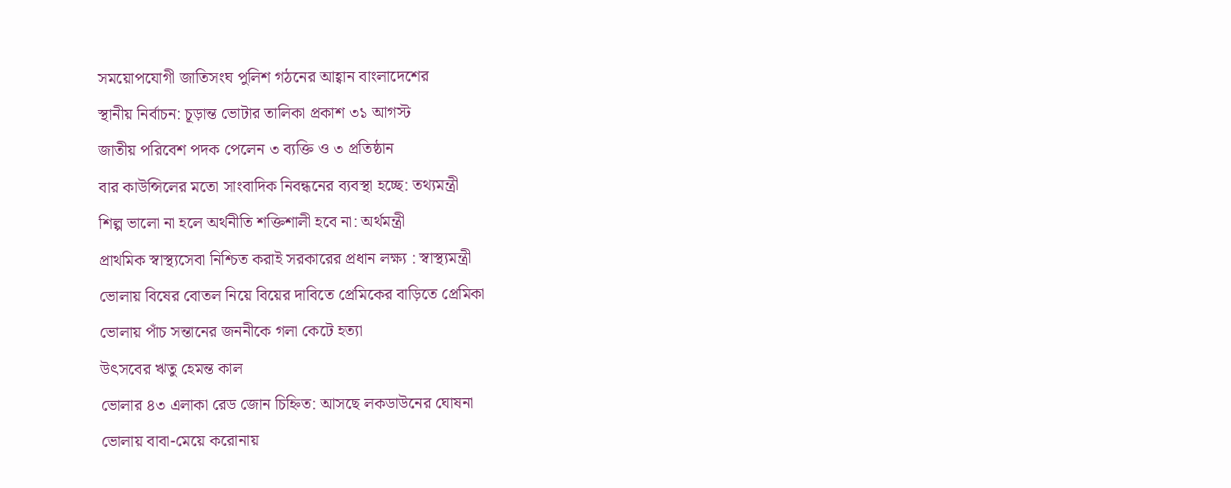সময়োপযোগী জাতিসংঘ পুলিশ গঠনের আহ্বান বাংলাদেশের
স্থানীয় নির্বাচন: চূড়ান্ত ভোটার তালিকা প্রকাশ ৩১ আগস্ট
জাতীয় পরিবেশ পদক পেলেন ৩ ব্যক্তি ও ৩ প্রতিষ্ঠান
বার কাউন্সিলের মতো সাংবাদিক নিবন্ধনের ব্যবস্থা হচ্ছে: তথ্যমন্ত্রী
শিল্প ভালো না হলে অর্থনীতি শক্তিশালী হবে না: অর্থমন্ত্রী
প্রাথমিক স্বাস্থ্যসেবা নিশ্চিত করাই সরকারের প্রধান লক্ষ্য : স্বাস্থ্যমন্ত্রী
ভোলায় বিষের বোতল নিয়ে বিয়ের দাবিতে প্রেমিকের বাড়িতে প্রেমিকা
ভোলায় পাঁচ সন্তানের জননীকে গলা কেটে হত্যা
উৎসবের ঋতু হেমন্ত কাল
ভোলার ৪৩ এলাকা রেড জোন চিহ্নিত: আসছে লকডাউনের ঘোষনা
ভোলায় বাবা-মেয়ে করোনায়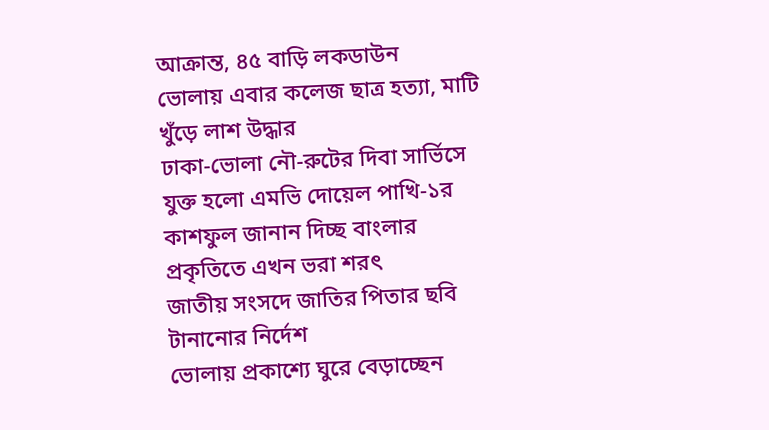আক্রান্ত, ৪৫ বাড়ি লকডাউন
ভোলায় এবার কলেজ ছাত্র হত্যা, মাটি খুঁড়ে লাশ উদ্ধার
ঢাকা-ভোলা নৌ-রুটের দিবা সার্ভিসে যুক্ত হলো এমভি দোয়েল পাখি-১র
কাশফুল জানান দিচ্ছ বাংলার প্রকৃতিতে এখন ভরা শরৎ
জাতীয় সংসদে জাতির পিতার ছবি টানানোর নির্দেশ
ভোলায় প্রকাশ্যে ঘুরে বেড়াচ্ছেন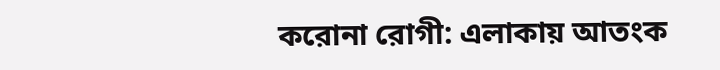করোনা রোগী: এলাকায় আতংক